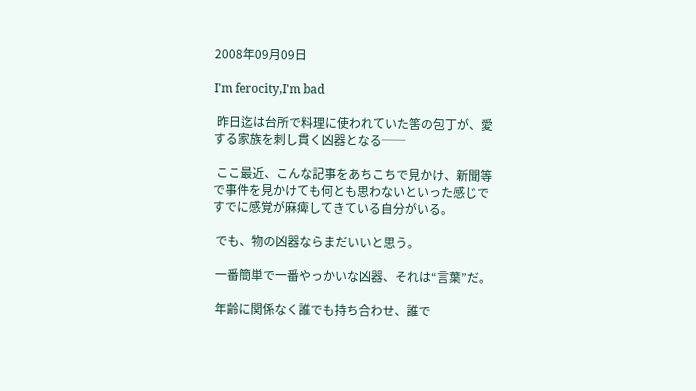2008年09月09日

I'm ferocity,I'm bad

 昨日迄は台所で料理に使われていた筈の包丁が、愛する家族を刺し貫く凶器となる──

 ここ最近、こんな記事をあちこちで見かけ、新聞等で事件を見かけても何とも思わないといった感じですでに感覚が麻痺してきている自分がいる。

 でも、物の凶器ならまだいいと思う。

 一番簡単で一番やっかいな凶器、それは“言葉”だ。

 年齢に関係なく誰でも持ち合わせ、誰で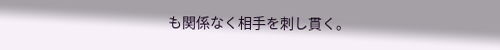も関係なく相手を刺し貫く。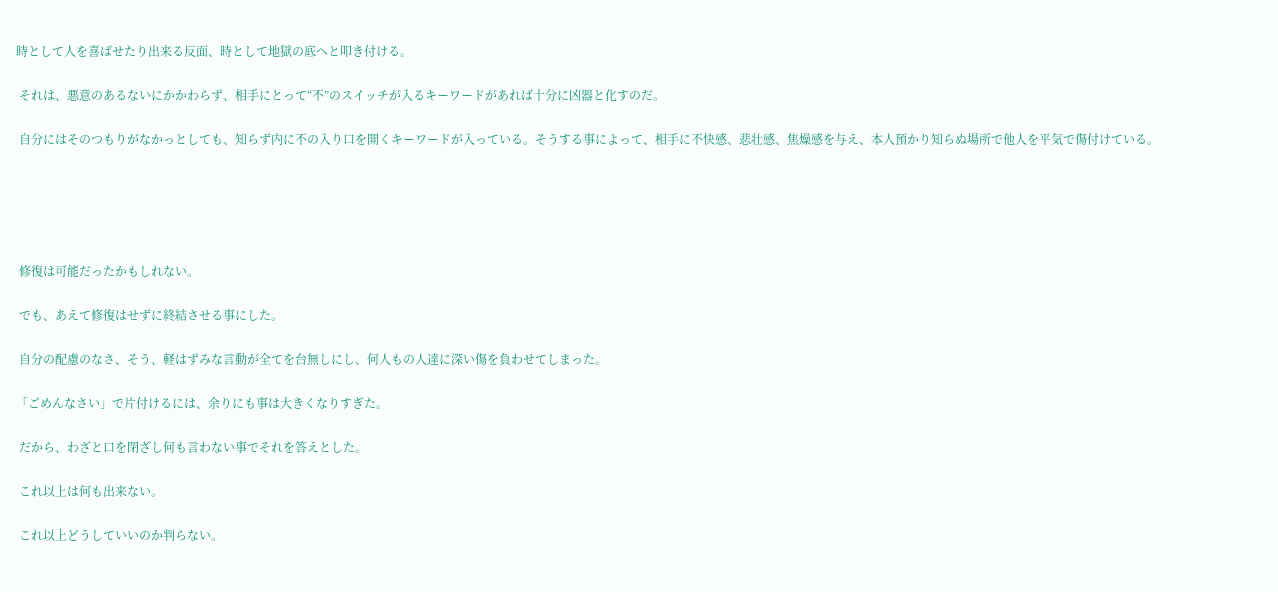時として人を喜ばせたり出来る反面、時として地獄の底へと叩き付ける。

 それは、悪意のあるないにかかわらず、相手にとって“不”のスイッチが入るキーワードがあれば十分に凶器と化すのだ。

 自分にはそのつもりがなかっとしても、知らず内に不の入り口を開くキーワードが入っている。そうする事によって、相手に不快感、悲壮感、焦燥感を与え、本人預かり知らぬ場所で他人を平気で傷付けている。





 修復は可能だったかもしれない。

 でも、あえて修復はせずに終結させる事にした。

 自分の配慮のなさ、そう、軽はずみな言動が全てを台無しにし、何人もの人達に深い傷を負わせてしまった。

「ごめんなさい」で片付けるには、余りにも事は大きくなりすぎた。

 だから、わざと口を閉ざし何も言わない事でそれを答えとした。

 これ以上は何も出来ない。

 これ以上どうしていいのか判らない。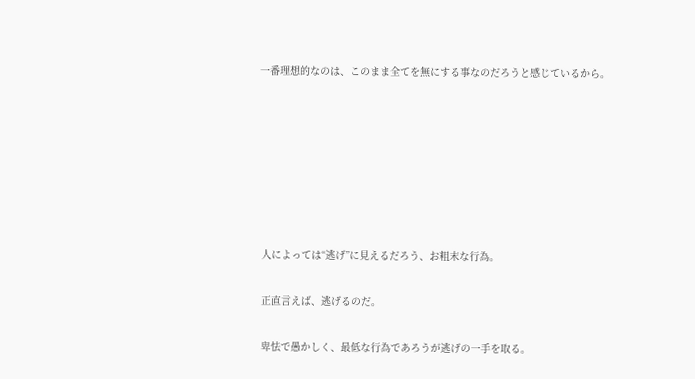一番理想的なのは、このまま全てを無にする事なのだろうと感じているから。







 人によっては“逃げ”に見えるだろう、お粗末な行為。

 正直言えば、逃げるのだ。

 卑怯で愚かしく、最低な行為であろうが逃げの一手を取る。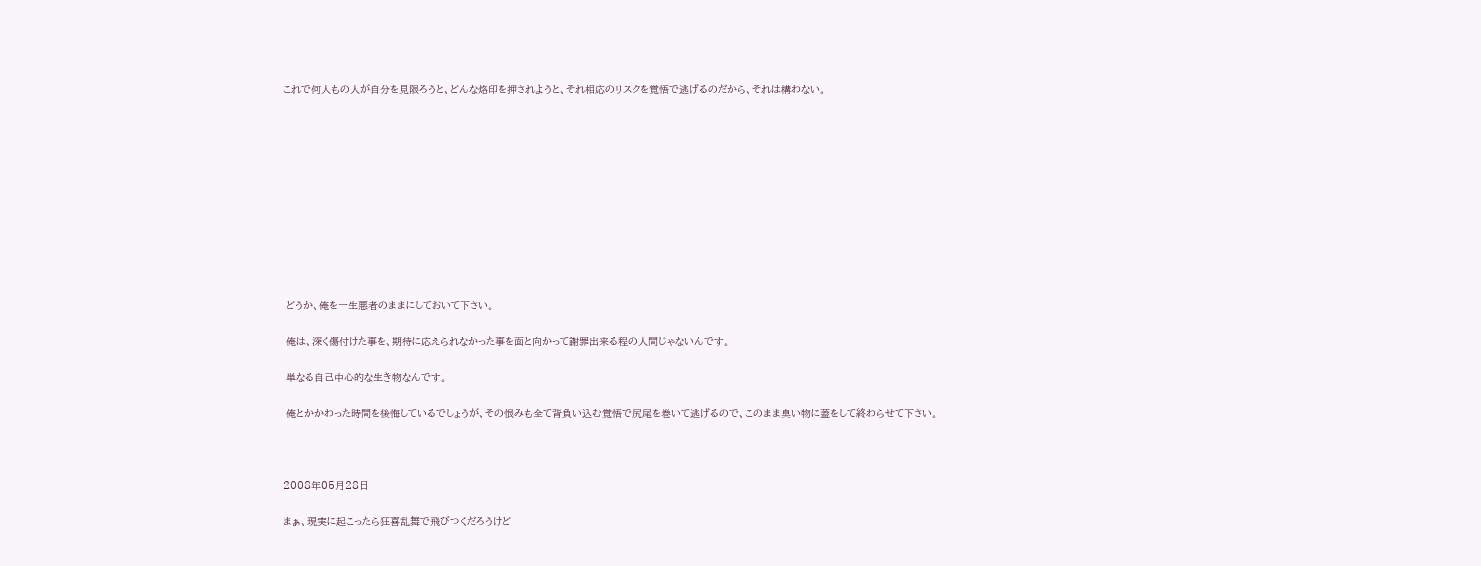これで何人もの人が自分を見限ろうと、どんな烙印を押されようと、それ相応のリスクを覚悟で逃げるのだから、それは構わない。











 どうか、俺を一生悪者のままにしておいて下さい。

 俺は、深く傷付けた事を、期待に応えられなかった事を面と向かって謝罪出来る程の人間じゃないんです。

 単なる自己中心的な生き物なんです。

 俺とかかわった時間を後悔しているでしょうが、その恨みも全て背負い込む覚悟で尻尾を巻いて逃げるので、このまま臭い物に蓋をして終わらせて下さい。



2008年05月28日

まぁ、現実に起こったら狂喜乱舞で飛びつくだろうけど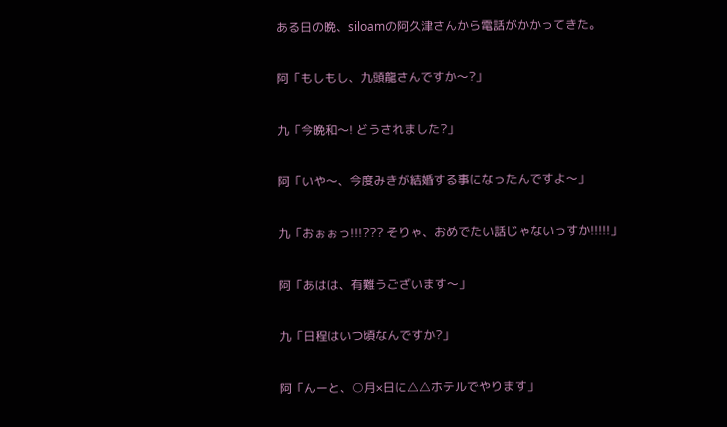ある日の晩、siloamの阿久津さんから電話がかかってきた。

阿「もしもし、九頭龍さんですか〜?」

九「今晩和〜! どうされました?」

阿「いや〜、今度みきが結婚する事になったんですよ〜」

九「おぉぉっ!!!??? そりゃ、おめでたい話じゃないっすか!!!!!」

阿「あはは、有難うございます〜」

九「日程はいつ頃なんですか?」

阿「んーと、○月×日に△△ホテルでやります」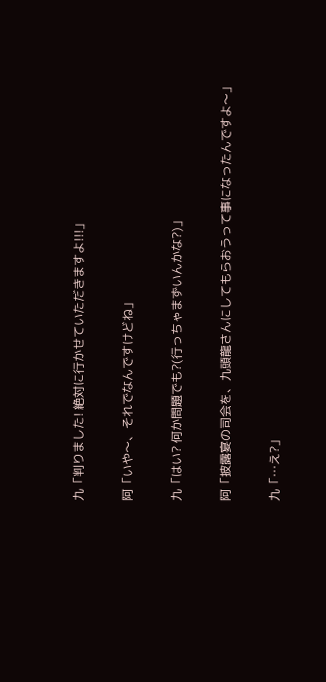九「判りました! 絶対に行かせていただきますよ!!!」

阿「いや〜、それでなんですけどね」

九「はい? 何か問題でも?(行っちゃまずいんかな?)」

阿「披露宴の司会を、九頭龍さんにしてもらおうって事になったんですよ〜」

九「…え?」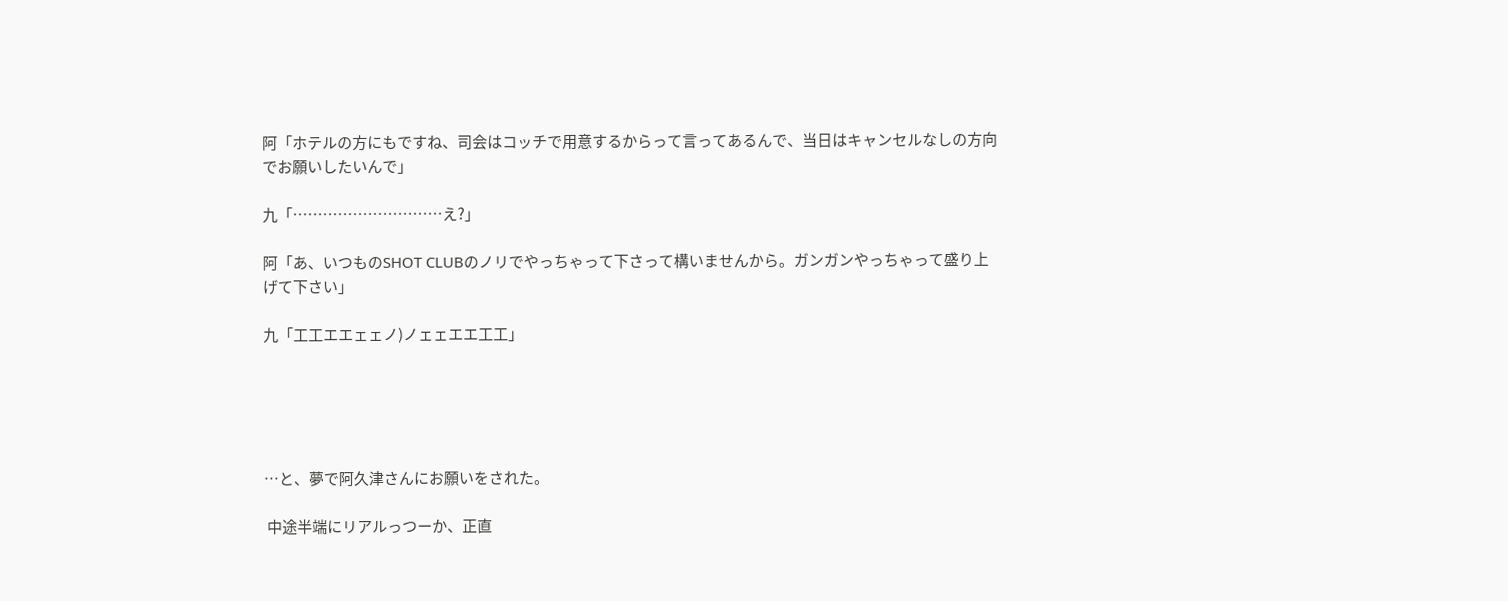阿「ホテルの方にもですね、司会はコッチで用意するからって言ってあるんで、当日はキャンセルなしの方向でお願いしたいんで」

九「…………………………え?」

阿「あ、いつものSHOT CLUBのノリでやっちゃって下さって構いませんから。ガンガンやっちゃって盛り上げて下さい」

九「工工エエェェノ)ノェェエエ工工」





…と、夢で阿久津さんにお願いをされた。

 中途半端にリアルっつーか、正直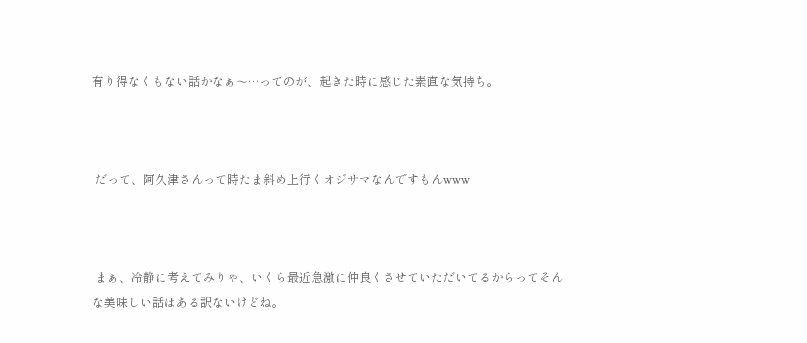有り得なくもない話かなぁ〜…ってのが、起きた時に感じた素直な気持ち。



 だって、阿久津さんって時たま斜め上行くオジサマなんですもんwww



 まぁ、冷静に考えてみりゃ、いくら最近急激に仲良くさせていただいてるからってそんな美味しい話はある訳ないけどね。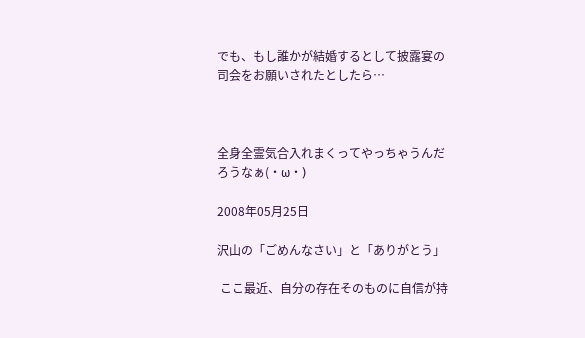でも、もし誰かが結婚するとして披露宴の司会をお願いされたとしたら…



全身全霊気合入れまくってやっちゃうんだろうなぁ(・ω・)

2008年05月25日

沢山の「ごめんなさい」と「ありがとう」

 ここ最近、自分の存在そのものに自信が持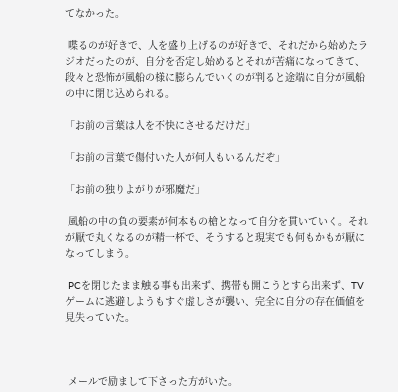てなかった。

 喋るのが好きで、人を盛り上げるのが好きで、それだから始めたラジオだったのが、自分を否定し始めるとそれが苦痛になってきて、段々と恐怖が風船の様に膨らんでいくのが判ると途端に自分が風船の中に閉じ込められる。

「お前の言葉は人を不快にさせるだけだ」

「お前の言葉で傷付いた人が何人もいるんだぞ」

「お前の独りよがりが邪魔だ」

 風船の中の負の要素が何本もの槍となって自分を貫いていく。それが厭で丸くなるのが精一杯で、そうすると現実でも何もかもが厭になってしまう。

 PCを閉じたまま触る事も出来ず、携帯も開こうとすら出来ず、TVゲームに逃避しようもすぐ虚しさが襲い、完全に自分の存在価値を見失っていた。



 メールで励まして下さった方がいた。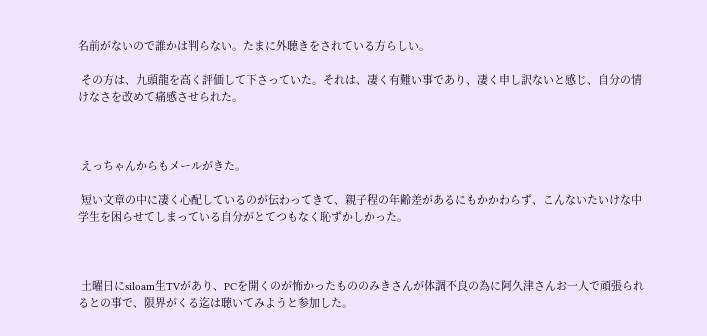名前がないので誰かは判らない。たまに外聴きをされている方らしい。

 その方は、九頭龍を高く評価して下さっていた。それは、凄く有難い事であり、凄く申し訳ないと感じ、自分の情けなさを改めて痛感させられた。



 えっちゃんからもメールがきた。

 短い文章の中に凄く心配しているのが伝わってきて、親子程の年齢差があるにもかかわらず、こんないたいけな中学生を困らせてしまっている自分がとてつもなく恥ずかしかった。



 土曜日にsiloam生TVがあり、PCを開くのが怖かったもののみきさんが体調不良の為に阿久津さんお一人で頑張られるとの事で、限界がくる迄は聴いてみようと参加した。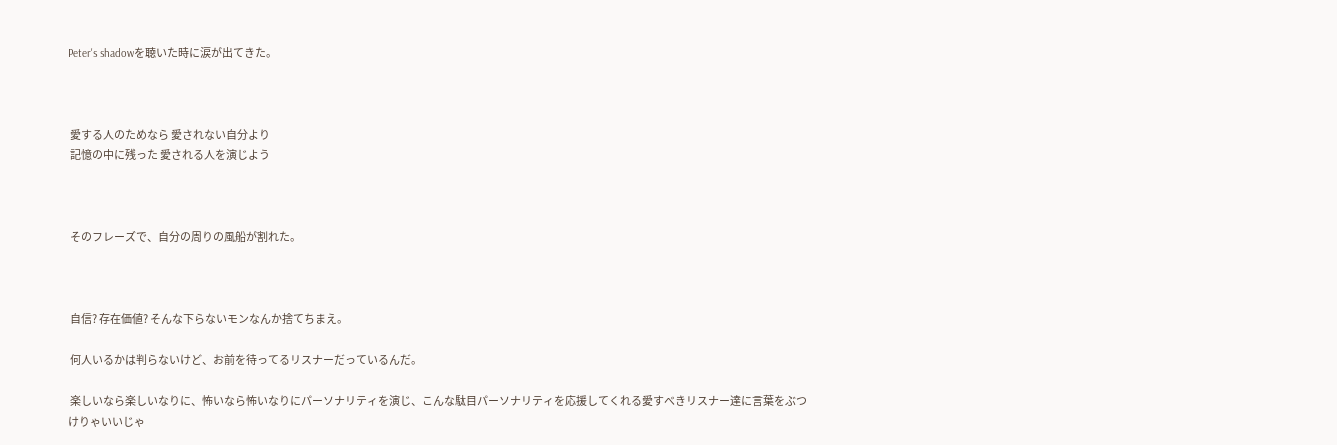Peter's shadowを聴いた時に涙が出てきた。



 愛する人のためなら 愛されない自分より
 記憶の中に残った 愛される人を演じよう



 そのフレーズで、自分の周りの風船が割れた。



 自信? 存在価値? そんな下らないモンなんか捨てちまえ。

 何人いるかは判らないけど、お前を待ってるリスナーだっているんだ。

 楽しいなら楽しいなりに、怖いなら怖いなりにパーソナリティを演じ、こんな駄目パーソナリティを応援してくれる愛すべきリスナー達に言葉をぶつけりゃいいじゃ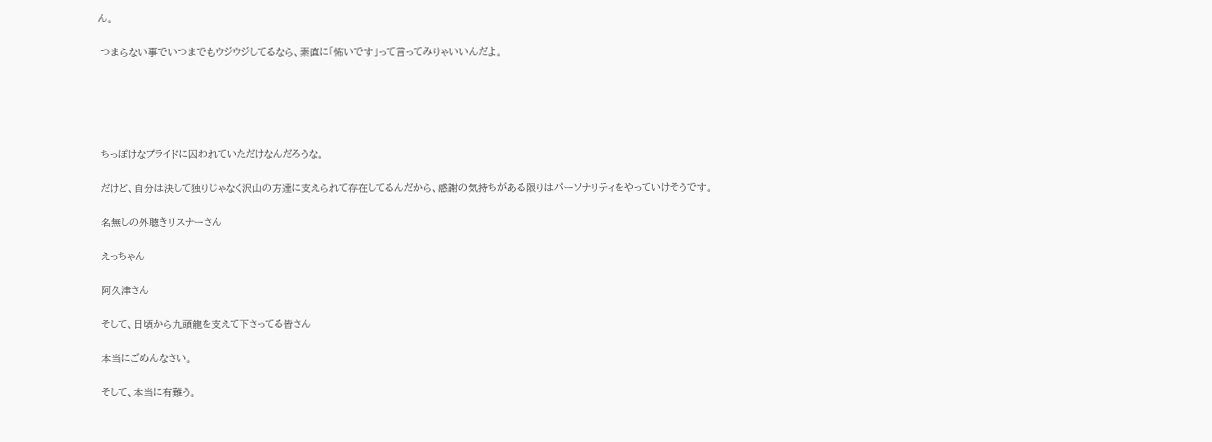ん。

 つまらない事でいつまでもウジウジしてるなら、素直に「怖いです」って言ってみりゃいいんだよ。





 ちっぽけなプライドに囚われていただけなんだろうな。

 だけど、自分は決して独りじゃなく沢山の方達に支えられて存在してるんだから、感謝の気持ちがある限りはパーソナリティをやっていけそうです。

 名無しの外聴きリスナーさん

 えっちゃん

 阿久津さん

 そして、日頃から九頭龍を支えて下さってる皆さん

 本当にごめんなさい。

 そして、本当に有難う。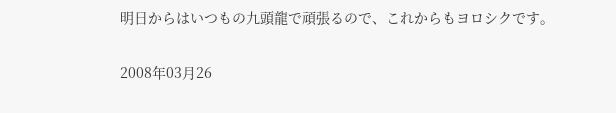明日からはいつもの九頭龍で頑張るので、これからもヨロシクです。

2008年03月26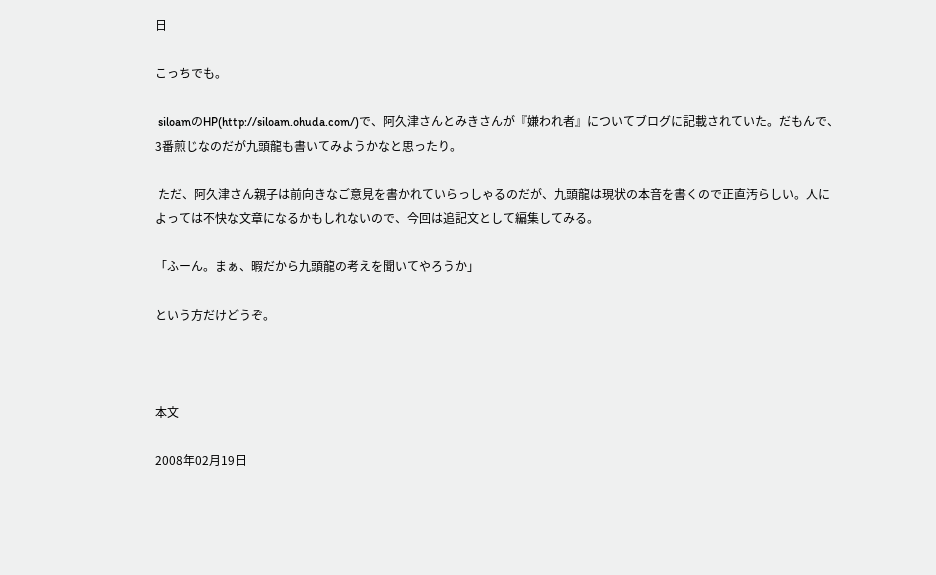日

こっちでも。

 siloamのHP(http://siloam.ohuda.com/)で、阿久津さんとみきさんが『嫌われ者』についてブログに記載されていた。だもんで、3番煎じなのだが九頭龍も書いてみようかなと思ったり。

 ただ、阿久津さん親子は前向きなご意見を書かれていらっしゃるのだが、九頭龍は現状の本音を書くので正直汚らしい。人によっては不快な文章になるかもしれないので、今回は追記文として編集してみる。

「ふーん。まぁ、暇だから九頭龍の考えを聞いてやろうか」

という方だけどうぞ。



本文

2008年02月19日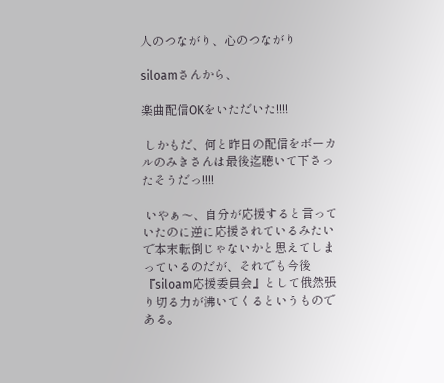人のつながり、心のつながり

siloamさんから、

楽曲配信OKをいただいた!!!!

 しかもだ、何と昨日の配信をボーカルのみきさんは最後迄聴いて下さったそうだっ!!!!

 いやぁ〜、自分が応援すると言っていたのに逆に応援されているみたいで本末転倒じゃないかと思えてしまっているのだが、それでも今後『siloam応援委員会』として俄然張り切る力が沸いてくるというものである。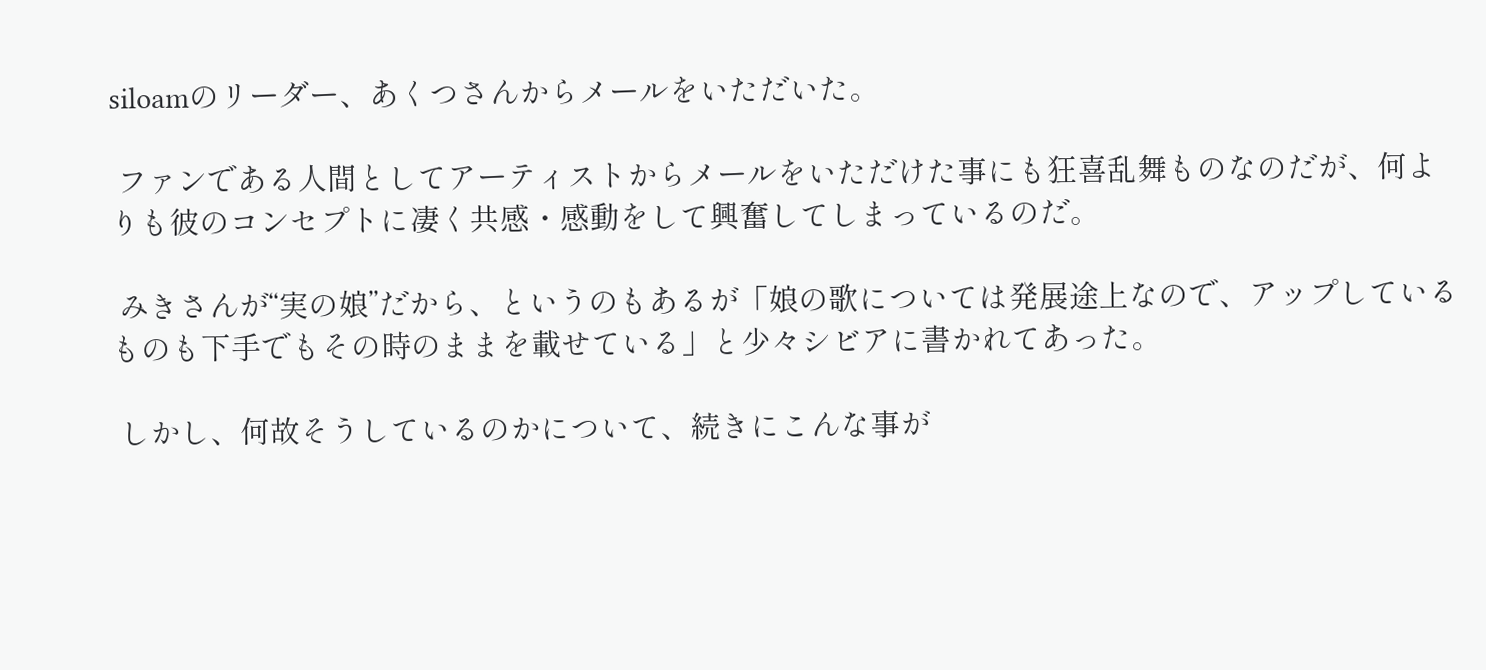siloamのリーダー、あくつさんからメールをいただいた。

 ファンである人間としてアーティストからメールをいただけた事にも狂喜乱舞ものなのだが、何よりも彼のコンセプトに凄く共感・感動をして興奮してしまっているのだ。

 みきさんが“実の娘”だから、というのもあるが「娘の歌については発展途上なので、アップしているものも下手でもその時のままを載せている」と少々シビアに書かれてあった。

 しかし、何故そうしているのかについて、続きにこんな事が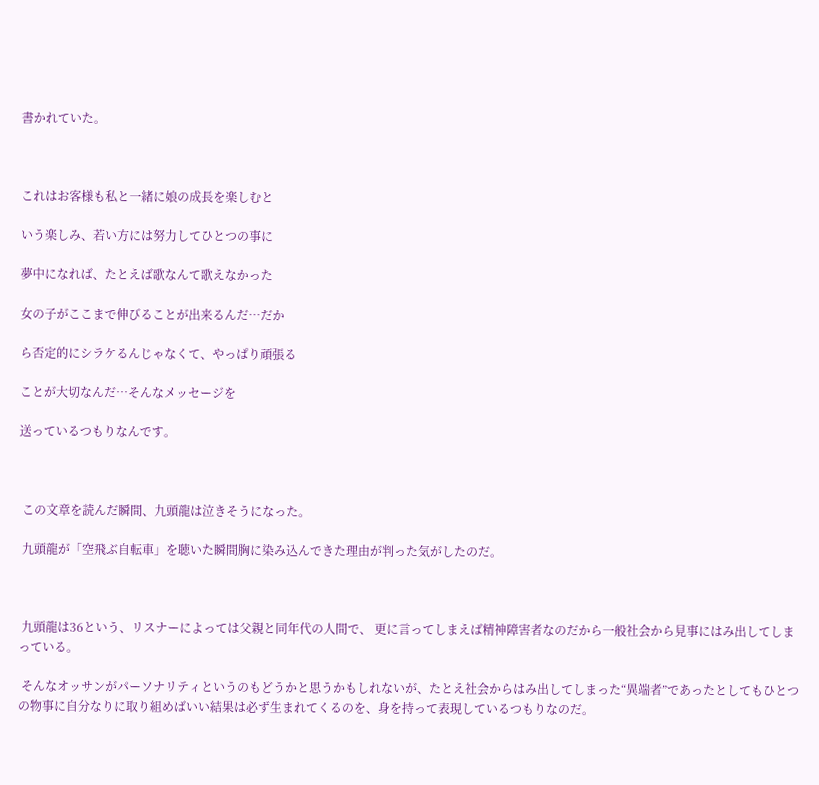書かれていた。



これはお客様も私と一緒に娘の成長を楽しむと

いう楽しみ、若い方には努力してひとつの事に

夢中になれば、たとえば歌なんて歌えなかった

女の子がここまで伸びることが出来るんだ…だか

ら否定的にシラケるんじゃなくて、やっぱり頑張る

ことが大切なんだ…そんなメッセージを

送っているつもりなんです。



 この文章を読んだ瞬間、九頭龍は泣きそうになった。

 九頭龍が「空飛ぶ自転車」を聴いた瞬間胸に染み込んできた理由が判った気がしたのだ。



 九頭龍は36という、リスナーによっては父親と同年代の人間で、 更に言ってしまえば精神障害者なのだから一般社会から見事にはみ出してしまっている。

 そんなオッサンがパーソナリティというのもどうかと思うかもしれないが、たとえ社会からはみ出してしまった“異端者”であったとしてもひとつの物事に自分なりに取り組めばいい結果は必ず生まれてくるのを、身を持って表現しているつもりなのだ。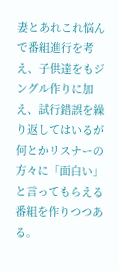妻とあれこれ悩んで番組進行を考え、子供達をもジングル作りに加え、試行錯誤を繰り返してはいるが何とかリスナーの方々に「面白い」と言ってもらえる番組を作りつつある。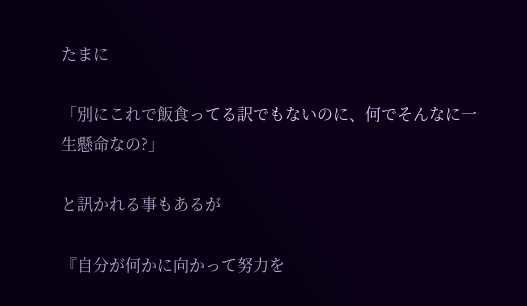たまに

「別にこれで飯食ってる訳でもないのに、何でそんなに一生懸命なの?」

と訊かれる事もあるが

『自分が何かに向かって努力を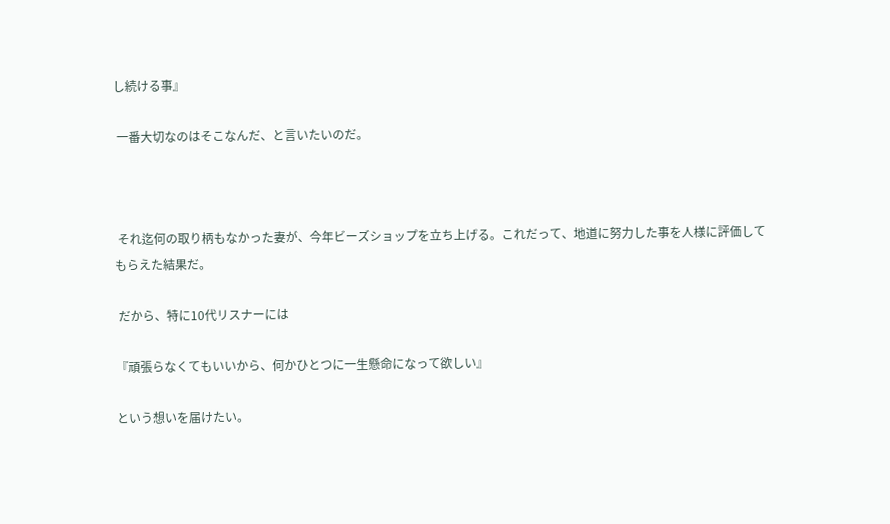し続ける事』

 一番大切なのはそこなんだ、と言いたいのだ。



 それ迄何の取り柄もなかった妻が、今年ビーズショップを立ち上げる。これだって、地道に努力した事を人様に評価してもらえた結果だ。

 だから、特に10代リスナーには

『頑張らなくてもいいから、何かひとつに一生懸命になって欲しい』

という想いを届けたい。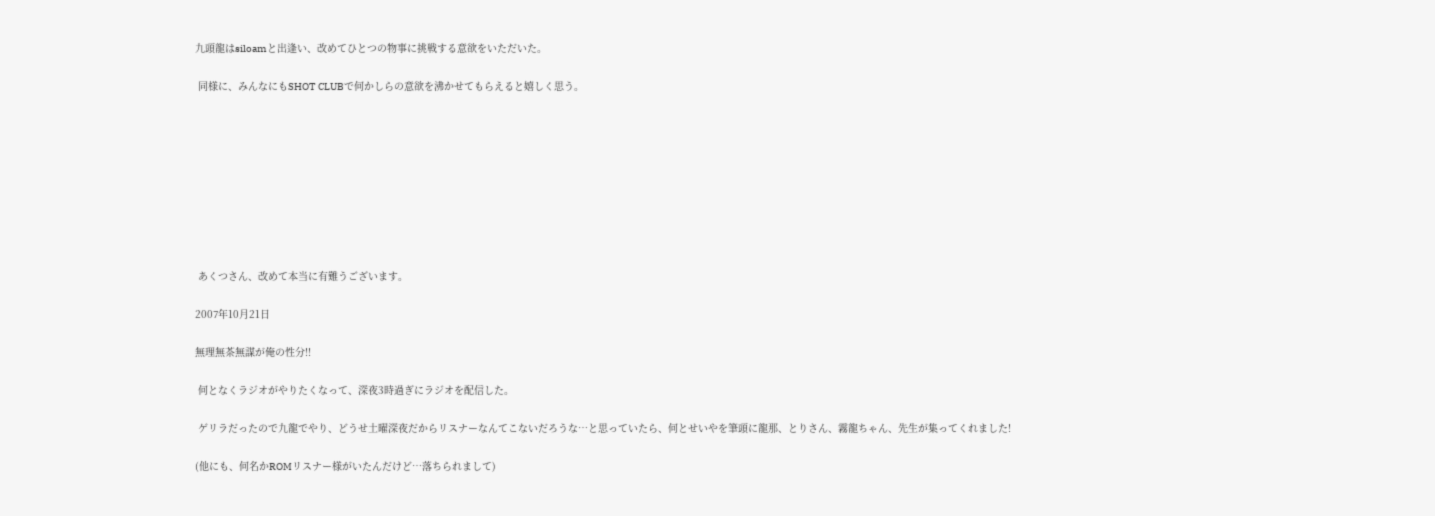九頭龍はsiloamと出逢い、改めてひとつの物事に挑戦する意欲をいただいた。

 同様に、みんなにもSHOT CLUBで何かしらの意欲を沸かせてもらえると嬉しく思う。









 あくつさん、改めて本当に有難うございます。

2007年10月21日

無理無茶無謀が俺の性分!!

 何となくラジオがやりたくなって、深夜3時過ぎにラジオを配信した。

 ゲリラだったので九龍でやり、どうせ土曜深夜だからリスナーなんてこないだろうな…と思っていたら、何とせいやを筆頭に龍那、とりさん、霧龍ちゃん、先生が集ってくれました!

(他にも、何名かROMリスナー様がいたんだけど…落ちられまして)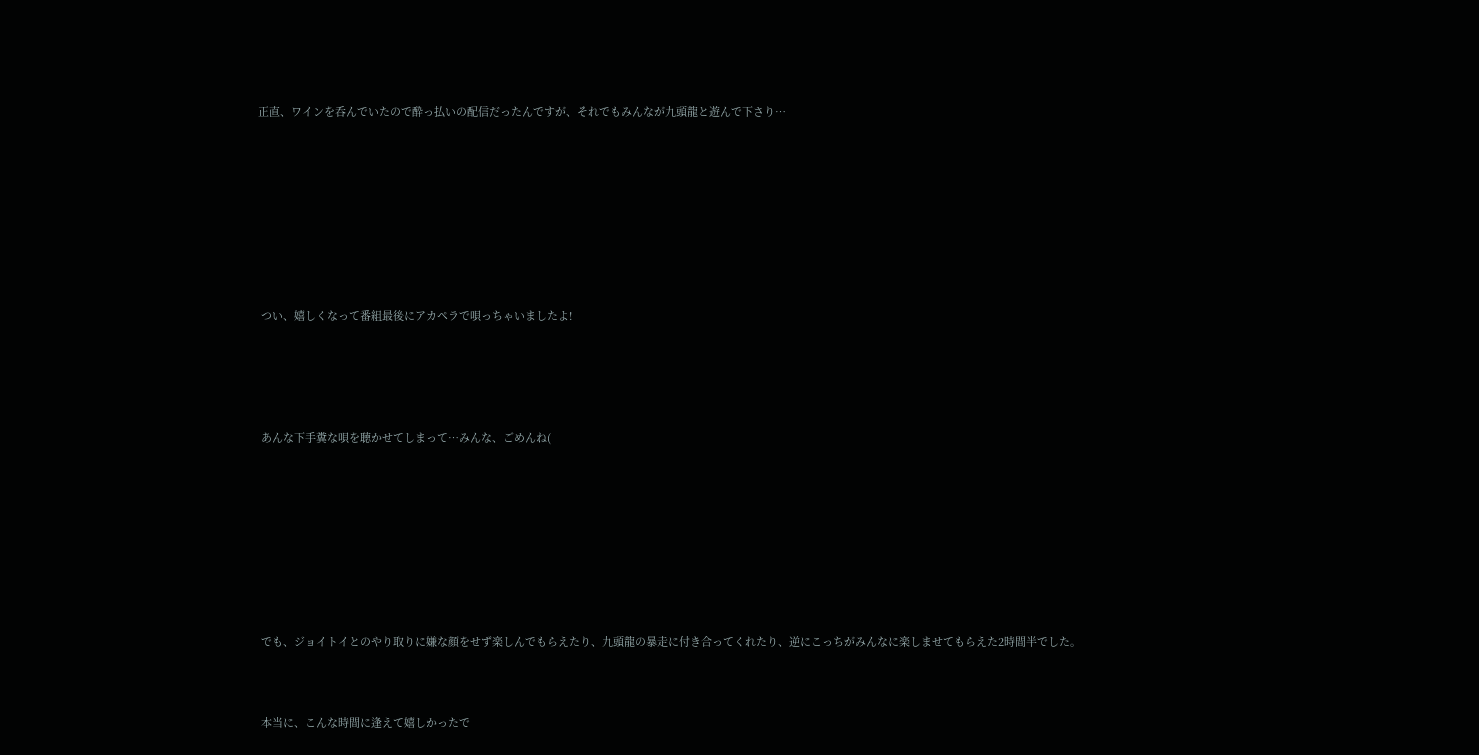正直、ワインを呑んでいたので酔っ払いの配信だったんですが、それでもみんなが九頭龍と遊んで下さり…









 つい、嬉しくなって番組最後にアカペラで唄っちゃいましたよ!





 あんな下手糞な唄を聴かせてしまって…みんな、ごめんね(









 でも、ジョイトイとのやり取りに嫌な顔をせず楽しんでもらえたり、九頭龍の暴走に付き合ってくれたり、逆にこっちがみんなに楽しませてもらえた2時間半でした。



 本当に、こんな時間に逢えて嬉しかったで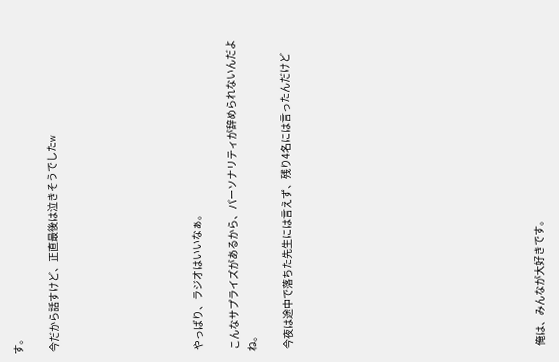す。

 今だから話すけど、正直最後は泣きそうでしたw







 やっぱり、ラジオはいいなぁ。

 こんなサプライズがあるから、パーソナリティが辞められないんだよね。

 今夜は途中で落ちた先生には言えず、残り4名には言ったんだけど













 俺は、みんなが大好きです。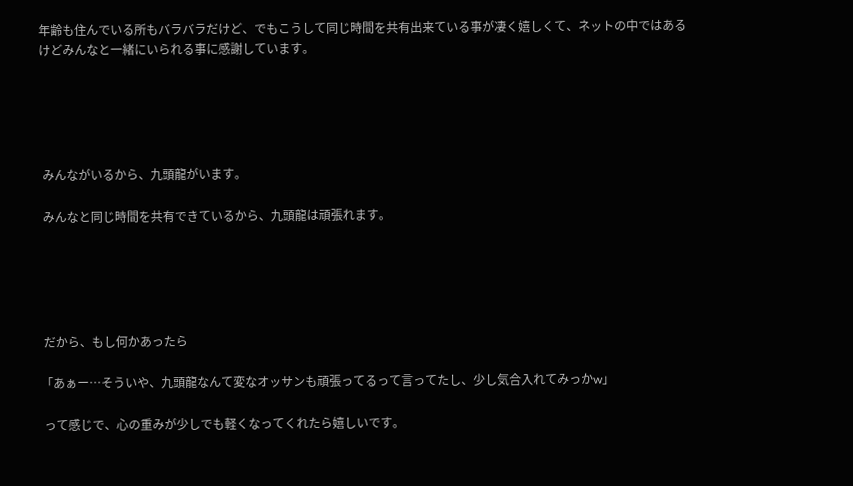年齢も住んでいる所もバラバラだけど、でもこうして同じ時間を共有出来ている事が凄く嬉しくて、ネットの中ではあるけどみんなと一緒にいられる事に感謝しています。





 みんながいるから、九頭龍がいます。

 みんなと同じ時間を共有できているから、九頭龍は頑張れます。





 だから、もし何かあったら

「あぁー…そういや、九頭龍なんて変なオッサンも頑張ってるって言ってたし、少し気合入れてみっかw」

 って感じで、心の重みが少しでも軽くなってくれたら嬉しいです。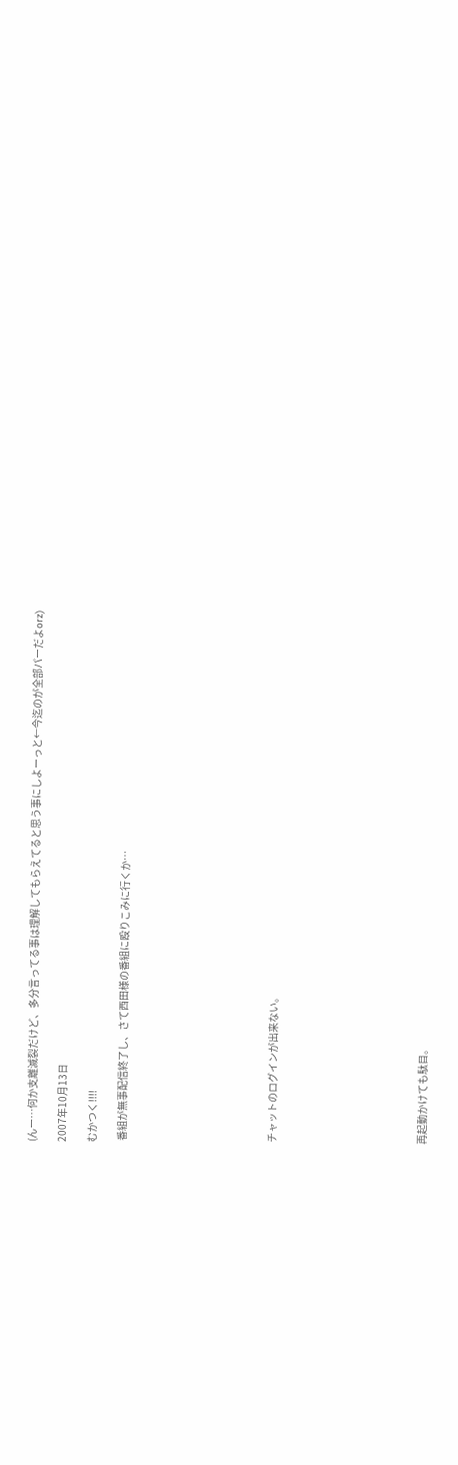(んー…何か支離滅裂だけど、多分言ってる事は理解してもらえてると思う事にしよーっと←今迄のが全部パーだよorz)

2007年10月13日

むかつく!!!!

 番組が無事配信終了し、さて西田様の番組に殴りこみに行くか…









 チャットのログインが出来ない。









 再起動かけても駄目。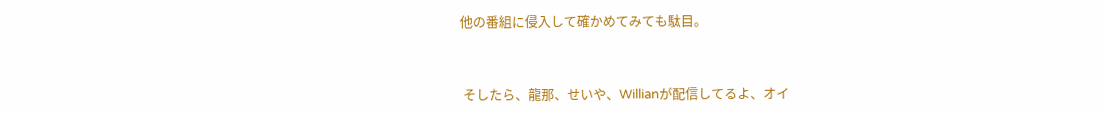他の番組に侵入して確かめてみても駄目。



 そしたら、龍那、せいや、Willianが配信してるよ、オイ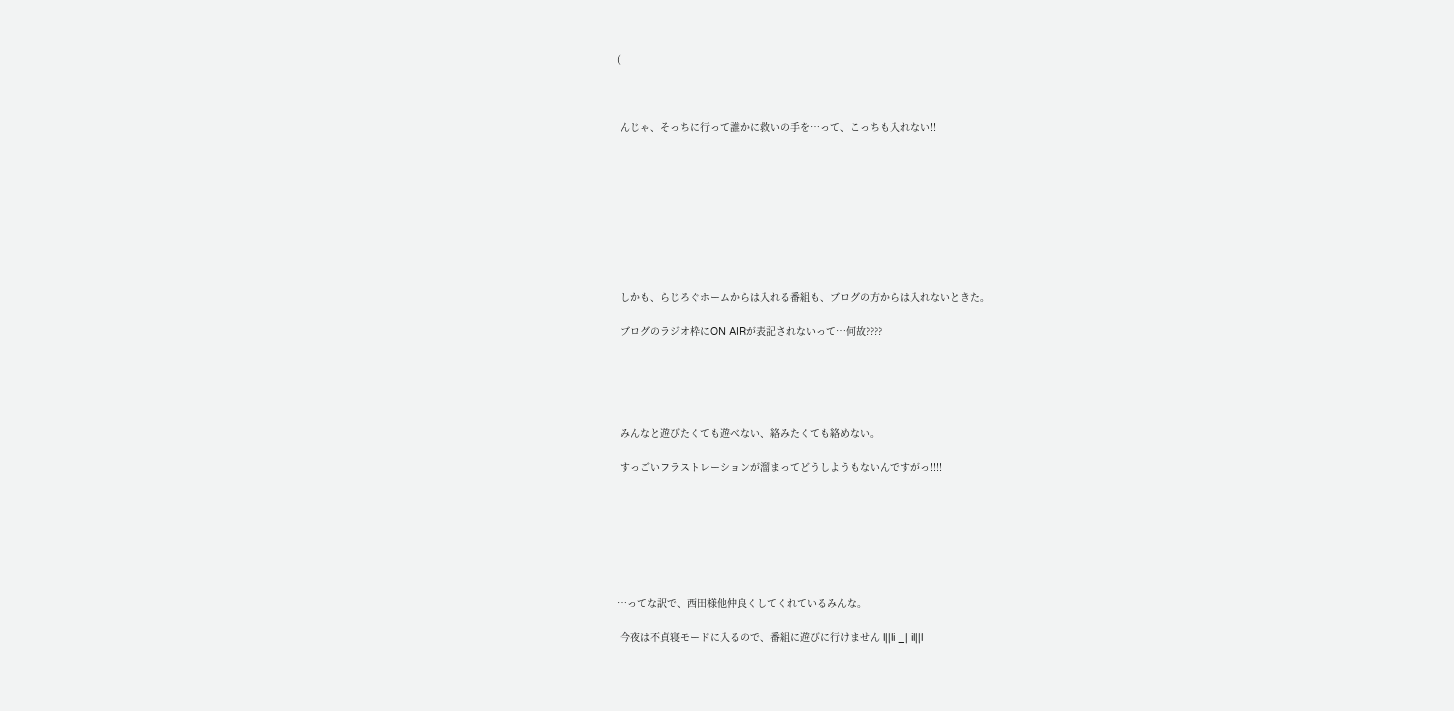(



 んじゃ、そっちに行って誰かに救いの手を…って、こっちも入れない!!









 しかも、らじろぐホームからは入れる番組も、ブログの方からは入れないときた。

 ブログのラジオ枠にON AIRが表記されないって…何故????





 みんなと遊びたくても遊べない、絡みたくても絡めない。

 すっごいフラストレーションが溜まってどうしようもないんですがっ!!!!







…ってな訳で、西田様他仲良くしてくれているみんな。

 今夜は不貞寝モードに入るので、番組に遊びに行けません l||li _| il||l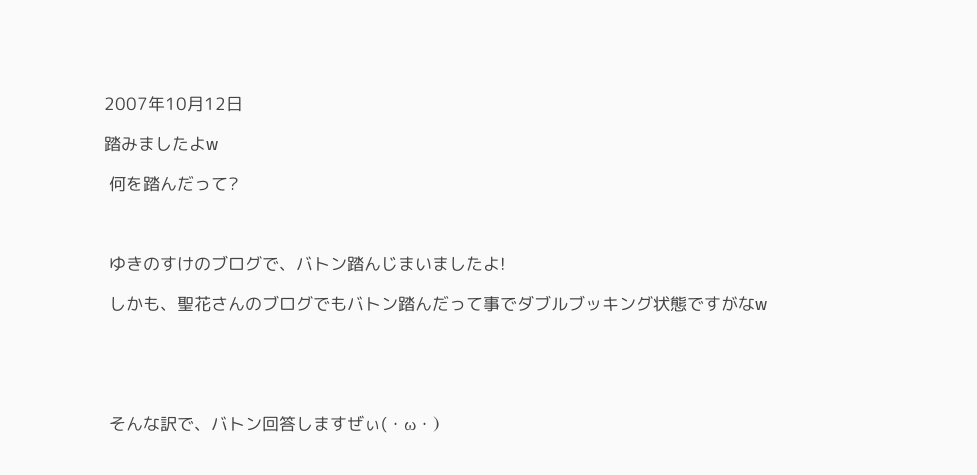2007年10月12日

踏みましたよw

 何を踏んだって?



 ゆきのすけのブログで、バトン踏んじまいましたよ!

 しかも、聖花さんのブログでもバトン踏んだって事でダブルブッキング状態ですがなw





 そんな訳で、バトン回答しますぜぃ(・ω・)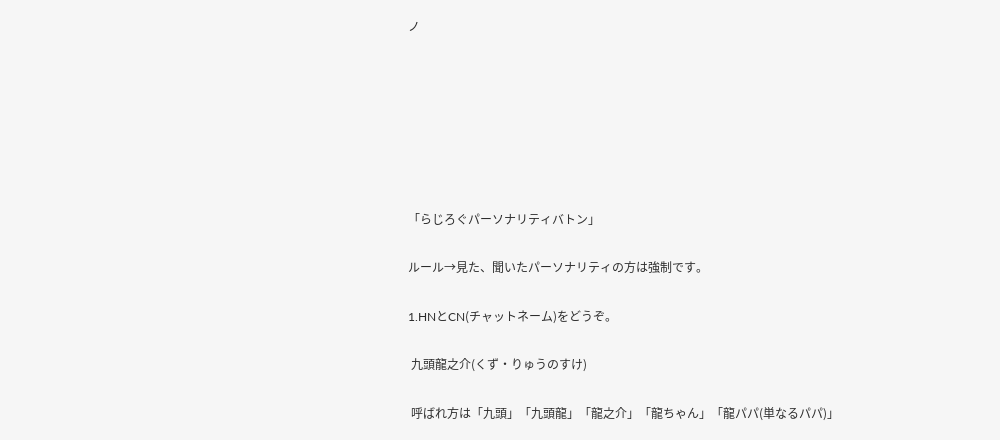ノ







「らじろぐパーソナリティバトン」

ルール→見た、聞いたパーソナリティの方は強制です。

1.HNとCN(チャットネーム)をどうぞ。

 九頭龍之介(くず・りゅうのすけ)

 呼ばれ方は「九頭」「九頭龍」「龍之介」「龍ちゃん」「龍パパ(単なるパパ)」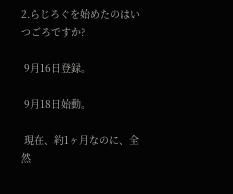2.らじろぐを始めたのはいつごろですか?

 9月16日登録。

 9月18日始動。

 現在、約1ヶ月なのに、全然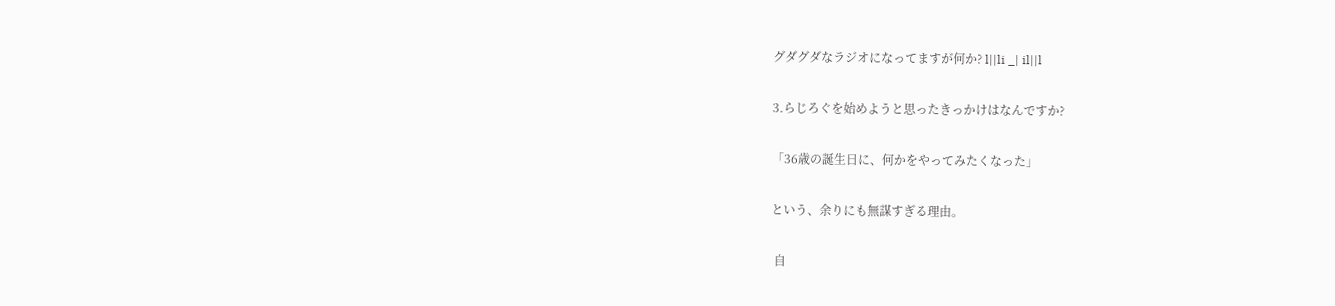グダグダなラジオになってますが何か? l||li _| il||l

3.らじろぐを始めようと思ったきっかけはなんですか?

「36歳の誕生日に、何かをやってみたくなった」

という、余りにも無謀すぎる理由。

 自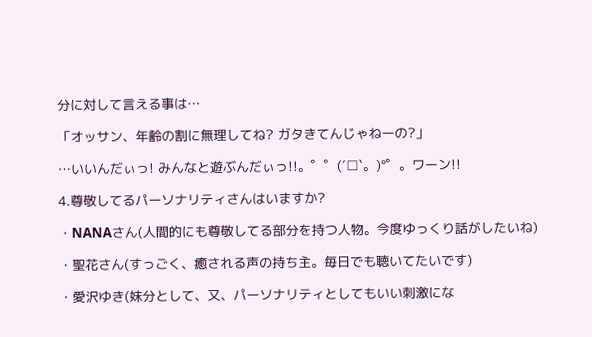分に対して言える事は…

「オッサン、年齢の割に無理してね? ガタきてんじゃねーの?」

…いいんだぃっ! みんなと遊ぶんだぃっ!!。゜゜(´□`。)°゜。ワーン!!

4.尊敬してるパーソナリティさんはいますか?

・NANAさん(人間的にも尊敬してる部分を持つ人物。今度ゆっくり話がしたいね)

・聖花さん(すっごく、癒される声の持ち主。毎日でも聴いてたいです)

・愛沢ゆき(妹分として、又、パーソナリティとしてもいい刺激にな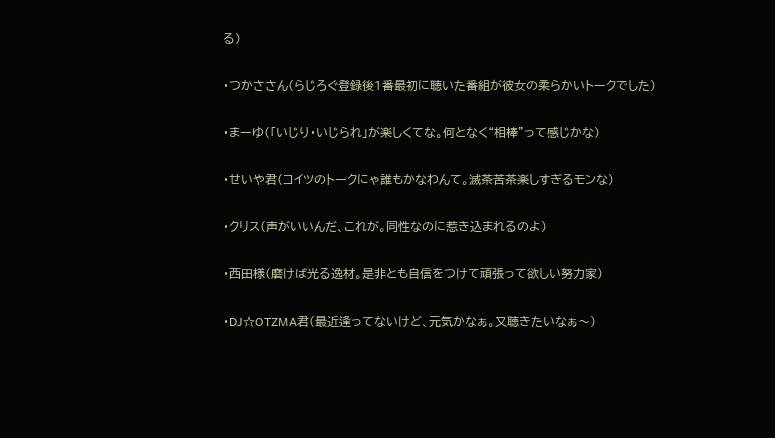る)

・つかささん(らじろぐ登録後1番最初に聴いた番組が彼女の柔らかいトークでした)

・まーゆ(「いじり・いじられ」が楽しくてな。何となく“相棒”って感じかな)

・せいや君(コイツのトークにゃ誰もかなわんて。滅茶苦茶楽しすぎるモンな)

・クリス(声がいいんだ、これが。同性なのに惹き込まれるのよ)

・西田様(磨けば光る逸材。是非とも自信をつけて頑張って欲しい努力家)

・DJ☆OTZMA君(最近逢ってないけど、元気かなぁ。又聴きたいなぁ〜)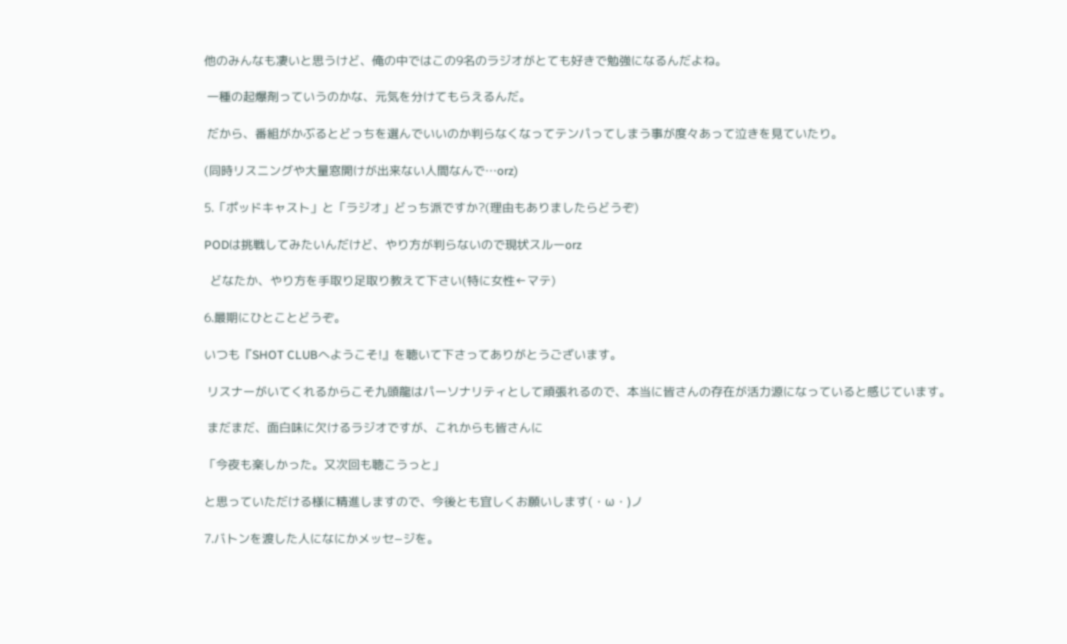他のみんなも凄いと思うけど、俺の中ではこの9名のラジオがとても好きで勉強になるんだよね。

 一種の起爆剤っていうのかな、元気を分けてもらえるんだ。

 だから、番組がかぶるとどっちを選んでいいのか判らなくなってテンパってしまう事が度々あって泣きを見ていたり。

(同時リスニングや大量窓開けが出来ない人間なんで…orz)

5.「ポッドキャスト」と「ラジオ」どっち派ですか?(理由もありましたらどうぞ)

PODは挑戦してみたいんだけど、やり方が判らないので現状スルーorz

  どなたか、やり方を手取り足取り教えて下さい(特に女性←マテ)

6.最期にひとことどうぞ。

いつも『SHOT CLUBへようこそ!』を聴いて下さってありがとうございます。

 リスナーがいてくれるからこそ九頭龍はパーソナリティとして頑張れるので、本当に皆さんの存在が活力源になっていると感じています。

 まだまだ、面白味に欠けるラジオですが、これからも皆さんに

「今夜も楽しかった。又次回も聴こうっと」

と思っていただける様に精進しますので、今後とも宜しくお願いします(・ω・)ノ

7.バトンを渡した人になにかメッセ−ジを。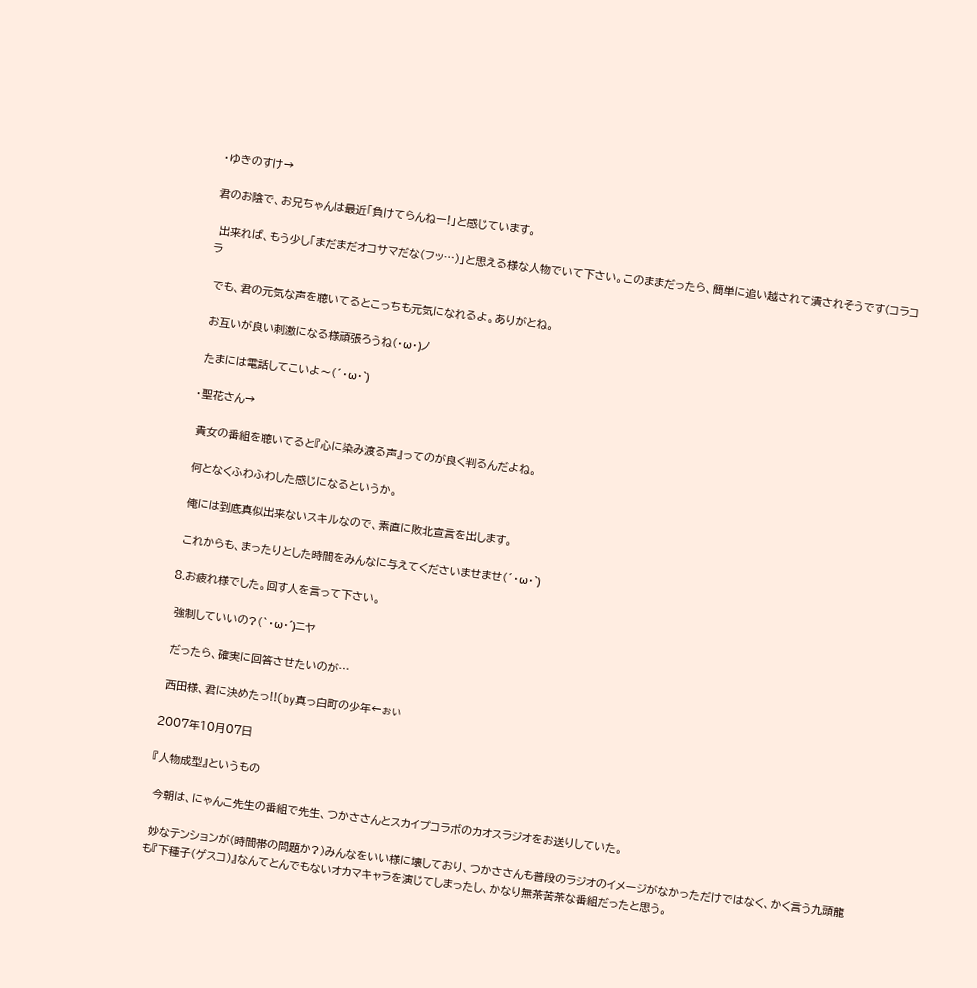・ゆきのすけ→

君のお陰で、お兄ちゃんは最近「負けてらんねー!」と感じています。

 出来れば、もう少し「まだまだオコサマだな(フッ…)」と思える様な人物でいて下さい。このままだったら、簡単に追い越されて潰されそうです(コラコラ

 でも、君の元気な声を聴いてるとこっちも元気になれるよ。ありがとね。

 お互いが良い刺激になる様頑張ろうね(・ω・)ノ

 たまには電話してこいよ〜(´・ω・`)

・聖花さん→

 貴女の番組を聴いてると『心に染み渡る声』ってのが良く判るんだよね。

 何となくふわふわした感じになるというか。

 俺には到底真似出来ないスキルなので、素直に敗北宣言を出します。

 これからも、まったりとした時間をみんなに与えてくださいませませ(´・ω・`)

8.お疲れ様でした。回す人を言って下さい。

 強制していいの?(`・ω・´)ニヤ

 だったら、確実に回答させたいのが…

 西田様、君に決めたっ!!(by真っ白町の少年←ぉぃ

2007年10月07日

『人物成型』というもの

 今朝は、にゃんこ先生の番組で先生、つかささんとスカイプコラボのカオスラジオをお送りしていた。

 妙なテンションが(時間帯の問題か?)みんなをいい様に壊しており、つかささんも普段のラジオのイメージがなかっただけではなく、かく言う九頭龍も『下種子(ゲスコ)』なんてとんでもないオカマキャラを演じてしまったし、かなり無茶苦茶な番組だったと思う。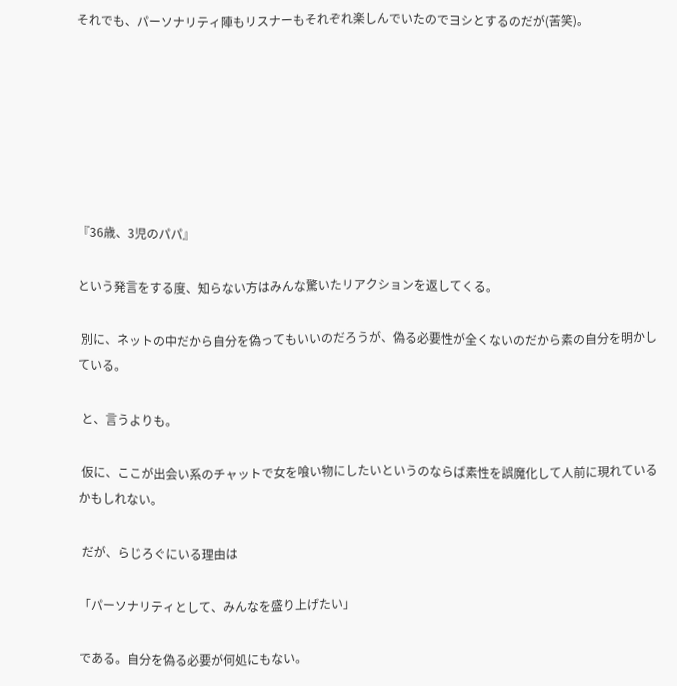それでも、パーソナリティ陣もリスナーもそれぞれ楽しんでいたのでヨシとするのだが(苦笑)。







『36歳、3児のパパ』

という発言をする度、知らない方はみんな驚いたリアクションを返してくる。

 別に、ネットの中だから自分を偽ってもいいのだろうが、偽る必要性が全くないのだから素の自分を明かしている。

 と、言うよりも。

 仮に、ここが出会い系のチャットで女を喰い物にしたいというのならば素性を誤魔化して人前に現れているかもしれない。

 だが、らじろぐにいる理由は

「パーソナリティとして、みんなを盛り上げたい」

である。自分を偽る必要が何処にもない。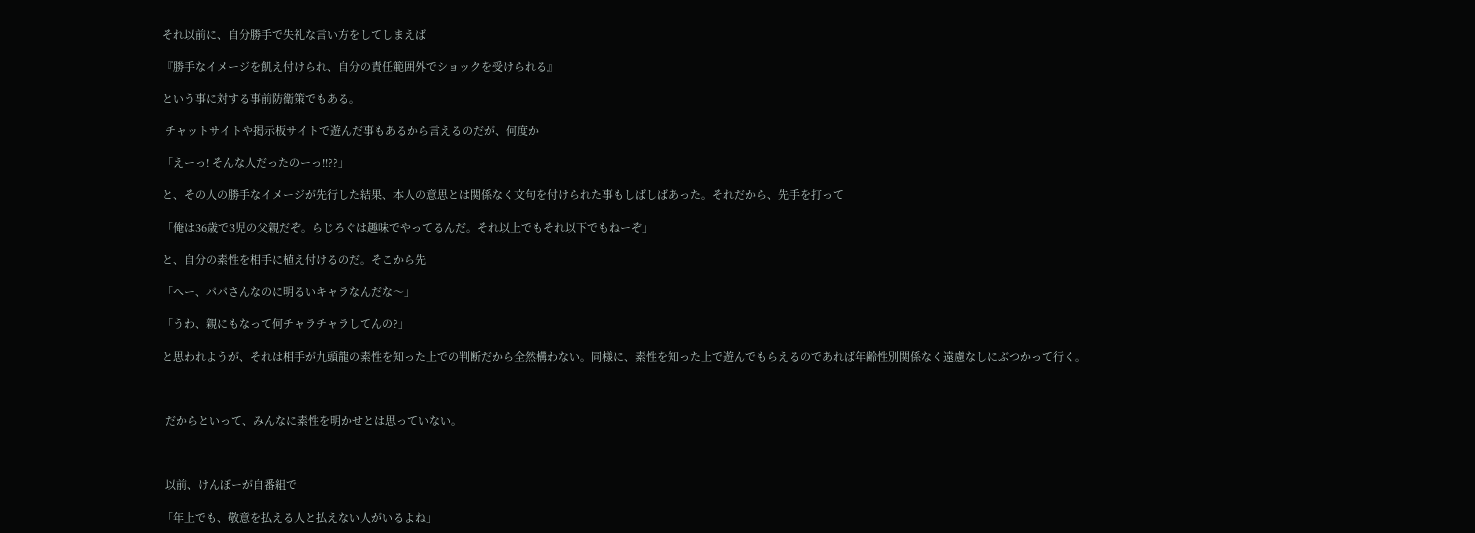それ以前に、自分勝手で失礼な言い方をしてしまえば

『勝手なイメージを飢え付けられ、自分の責任範囲外でショックを受けられる』

という事に対する事前防衛策でもある。

 チャットサイトや掲示板サイトで遊んだ事もあるから言えるのだが、何度か

「えーっ! そんな人だったのーっ!!??」

と、その人の勝手なイメージが先行した結果、本人の意思とは関係なく文句を付けられた事もしばしばあった。それだから、先手を打って

「俺は36歳で3児の父親だぞ。らじろぐは趣味でやってるんだ。それ以上でもそれ以下でもねーぞ」

と、自分の素性を相手に植え付けるのだ。そこから先

「へー、パパさんなのに明るいキャラなんだな〜」

「うわ、親にもなって何チャラチャラしてんの?」

と思われようが、それは相手が九頭龍の素性を知った上での判断だから全然構わない。同様に、素性を知った上で遊んでもらえるのであれば年齢性別関係なく遠慮なしにぶつかって行く。



 だからといって、みんなに素性を明かせとは思っていない。



 以前、けんぼーが自番組で

「年上でも、敬意を払える人と払えない人がいるよね」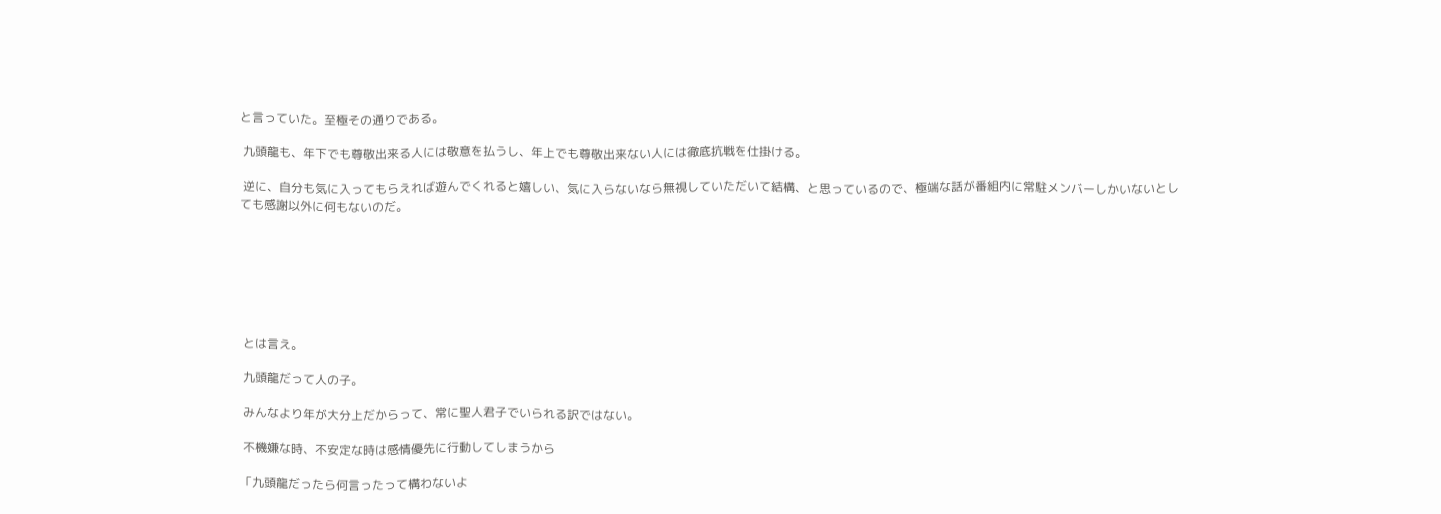と言っていた。至極その通りである。

 九頭龍も、年下でも尊敬出来る人には敬意を払うし、年上でも尊敬出来ない人には徹底抗戦を仕掛ける。

 逆に、自分も気に入ってもらえれば遊んでくれると嬉しい、気に入らないなら無視していただいて結構、と思っているので、極端な話が番組内に常駐メンバーしかいないとしても感謝以外に何もないのだ。







 とは言え。

 九頭龍だって人の子。

 みんなより年が大分上だからって、常に聖人君子でいられる訳ではない。

 不機嫌な時、不安定な時は感情優先に行動してしまうから

「九頭龍だったら何言ったって構わないよ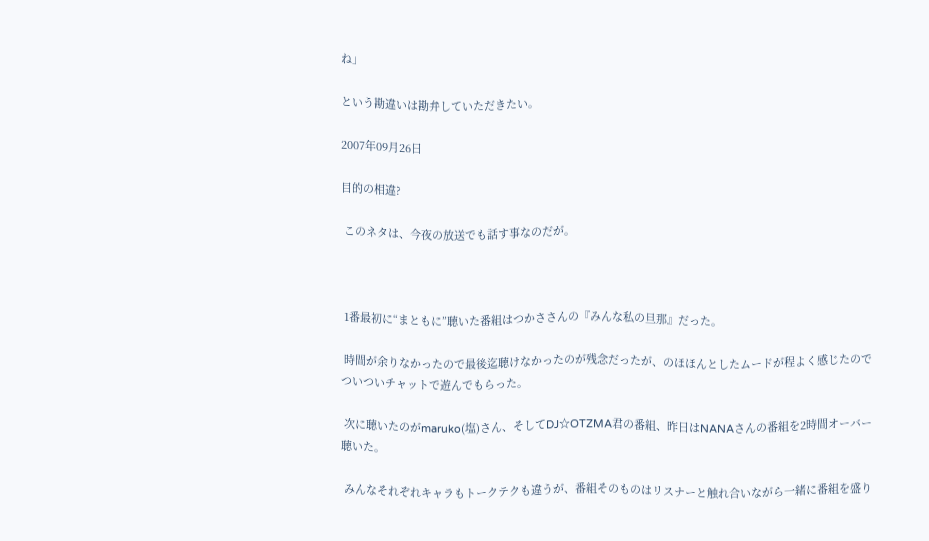ね」

という勘違いは勘弁していただきたい。

2007年09月26日

目的の相違?

 このネタは、今夜の放送でも話す事なのだが。



 1番最初に“まともに”聴いた番組はつかささんの『みんな私の旦那』だった。

 時間が余りなかったので最後迄聴けなかったのが残念だったが、のほほんとしたムードが程よく感じたのでついついチャットで遊んでもらった。

 次に聴いたのがmaruko(塩)さん、そしてDJ☆OTZMA君の番組、昨日はNANAさんの番組を2時間オーバー聴いた。

 みんなそれぞれキャラもトークテクも違うが、番組そのものはリスナーと触れ合いながら一緒に番組を盛り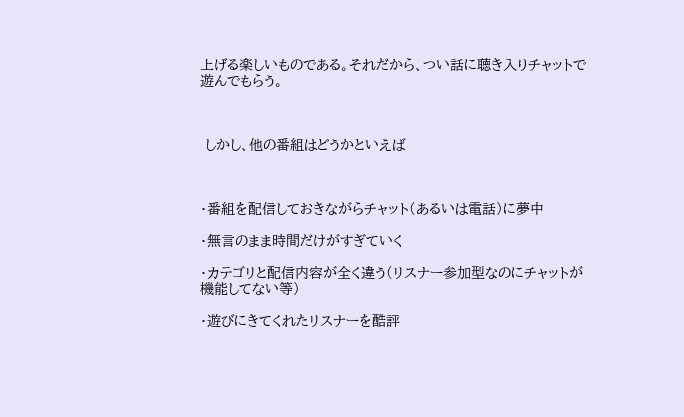上げる楽しいものである。それだから、つい話に聴き入りチャットで遊んでもらう。



 しかし、他の番組はどうかといえば



・番組を配信しておきながらチャット(あるいは電話)に夢中

・無言のまま時間だけがすぎていく

・カテゴリと配信内容が全く違う(リスナー参加型なのにチャットが機能してない等)

・遊びにきてくれたリスナーを酷評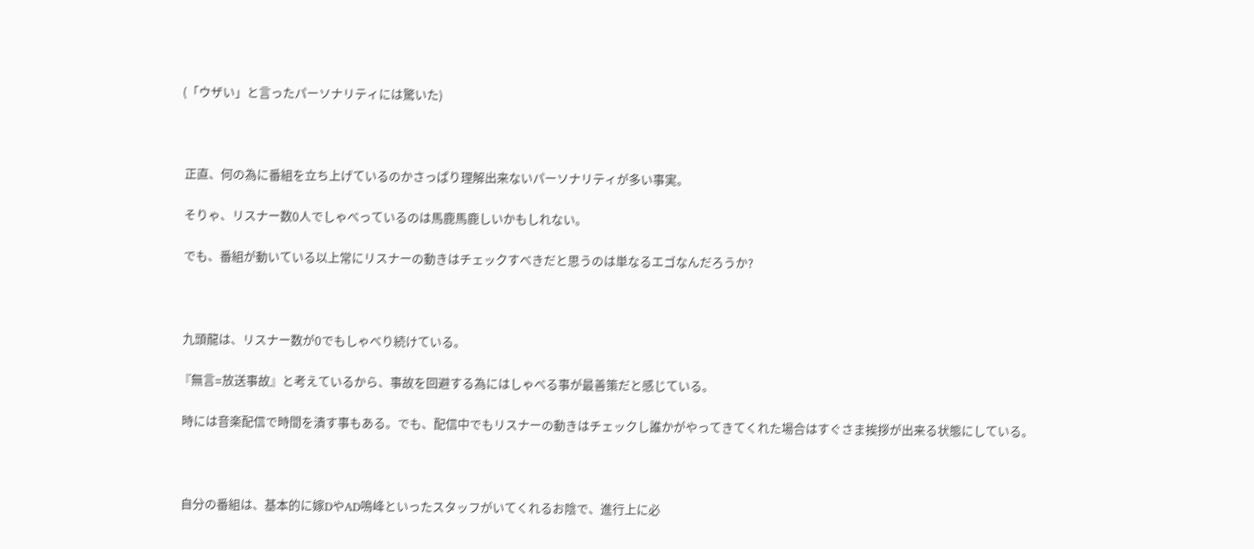(「ウザい」と言ったパーソナリティには驚いた)



 正直、何の為に番組を立ち上げているのかさっぱり理解出来ないパーソナリティが多い事実。

 そりゃ、リスナー数0人でしゃべっているのは馬鹿馬鹿しいかもしれない。

 でも、番組が動いている以上常にリスナーの動きはチェックすべきだと思うのは単なるエゴなんだろうか?



 九頭龍は、リスナー数が0でもしゃべり続けている。

『無言=放送事故』と考えているから、事故を回避する為にはしゃべる事が最善策だと感じている。

 時には音楽配信で時間を潰す事もある。でも、配信中でもリスナーの動きはチェックし誰かがやってきてくれた場合はすぐさま挨拶が出来る状態にしている。



 自分の番組は、基本的に嫁DやAD鳴峰といったスタッフがいてくれるお陰で、進行上に必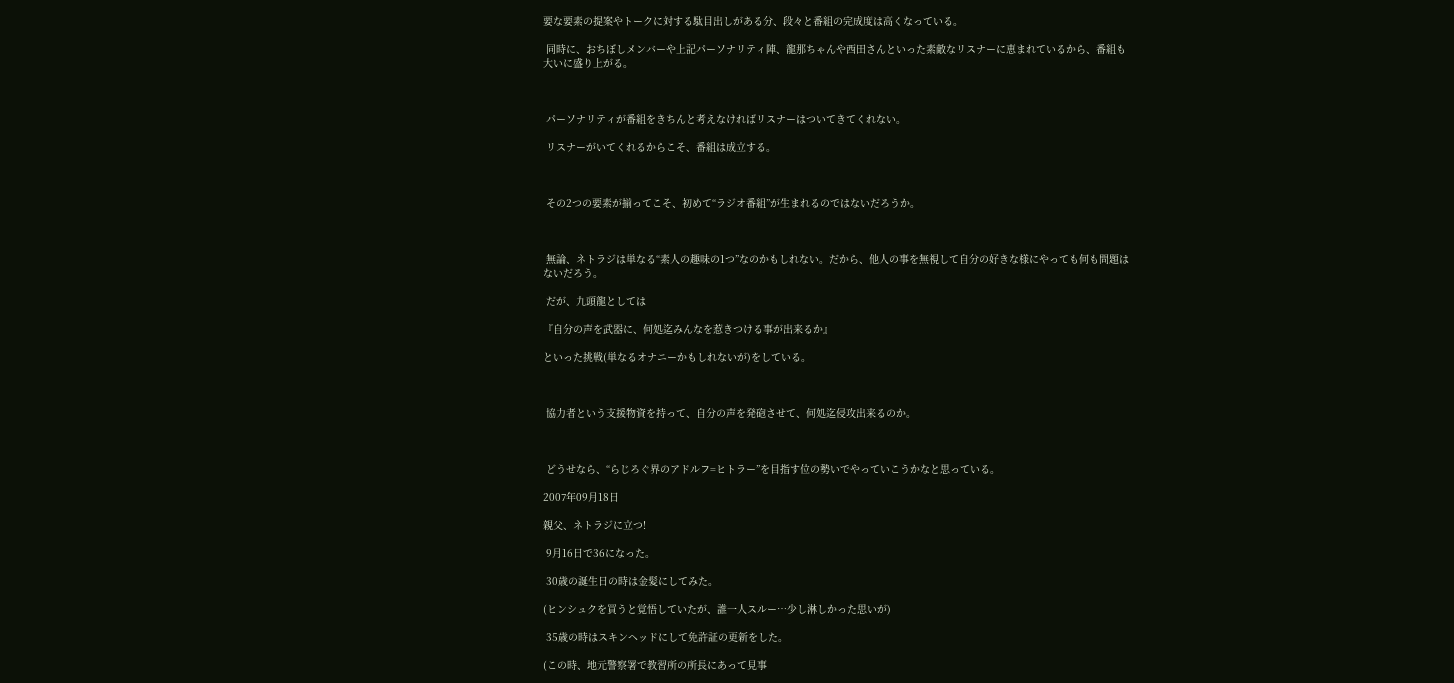要な要素の提案やトークに対する駄目出しがある分、段々と番組の完成度は高くなっている。

 同時に、おちぼしメンバーや上記パーソナリティ陣、龍那ちゃんや西田さんといった素敵なリスナーに恵まれているから、番組も大いに盛り上がる。



 パーソナリティが番組をきちんと考えなければリスナーはついてきてくれない。

 リスナーがいてくれるからこそ、番組は成立する。



 その2つの要素が揃ってこそ、初めて“ラジオ番組”が生まれるのではないだろうか。



 無論、ネトラジは単なる“素人の趣味の1つ”なのかもしれない。だから、他人の事を無視して自分の好きな様にやっても何も問題はないだろう。

 だが、九頭龍としては

『自分の声を武器に、何処迄みんなを惹きつける事が出来るか』

といった挑戦(単なるオナニーかもしれないが)をしている。



 協力者という支援物資を持って、自分の声を発砲させて、何処迄侵攻出来るのか。



 どうせなら、“らじろぐ界のアドルフ=ヒトラー”を目指す位の勢いでやっていこうかなと思っている。

2007年09月18日

親父、ネトラジに立つ!

 9月16日で36になった。

 30歳の誕生日の時は金髪にしてみた。

(ヒンシュクを買うと覚悟していたが、誰一人スルー…少し淋しかった思いが)

 35歳の時はスキンヘッドにして免許証の更新をした。

(この時、地元警察署で教習所の所長にあって見事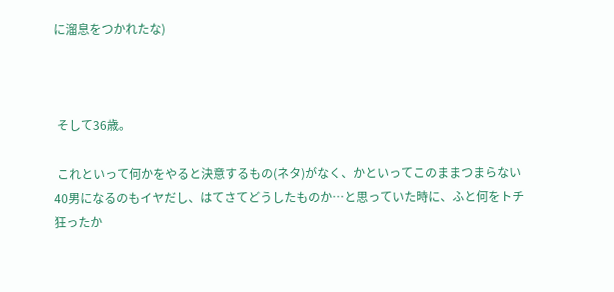に溜息をつかれたな)



 そして36歳。

 これといって何かをやると決意するもの(ネタ)がなく、かといってこのままつまらない40男になるのもイヤだし、はてさてどうしたものか…と思っていた時に、ふと何をトチ狂ったか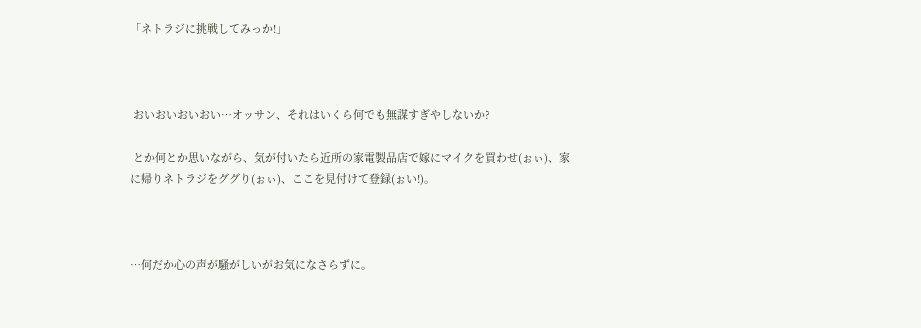「ネトラジに挑戦してみっか!」



 おいおいおいおい…オッサン、それはいくら何でも無謀すぎやしないか?

 とか何とか思いながら、気が付いたら近所の家電製品店で嫁にマイクを買わせ(ぉぃ)、家に帰りネトラジをググり(ぉぃ)、ここを見付けて登録(ぉい!)。



…何だか心の声が騒がしいがお気になさらずに。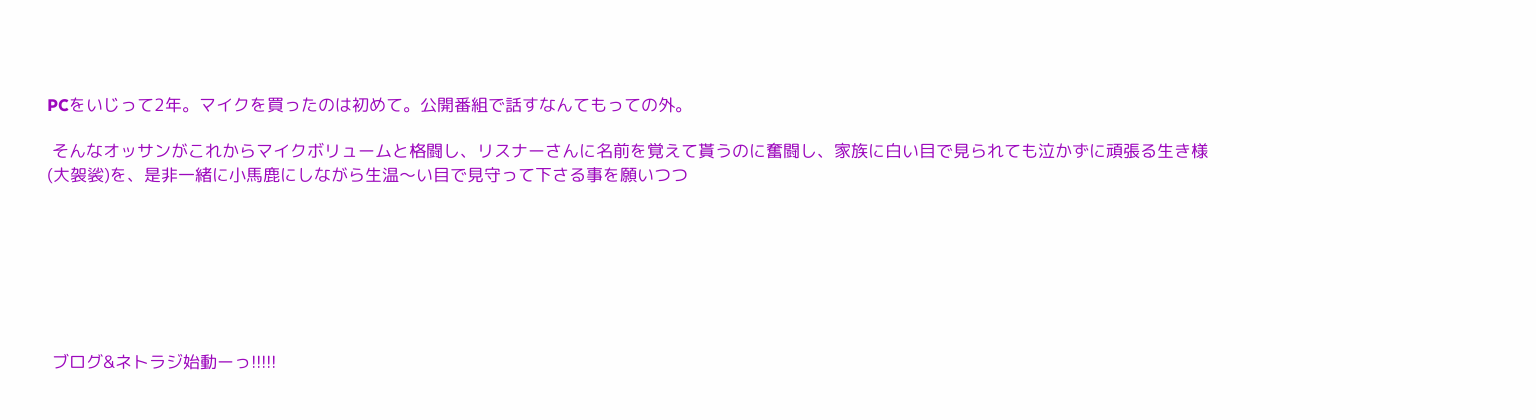PCをいじって2年。マイクを買ったのは初めて。公開番組で話すなんてもっての外。

 そんなオッサンがこれからマイクボリュームと格闘し、リスナーさんに名前を覚えて貰うのに奮闘し、家族に白い目で見られても泣かずに頑張る生き様(大袈裟)を、是非一緒に小馬鹿にしながら生温〜い目で見守って下さる事を願いつつ







 ブログ&ネトラジ始動ーっ!!!!!